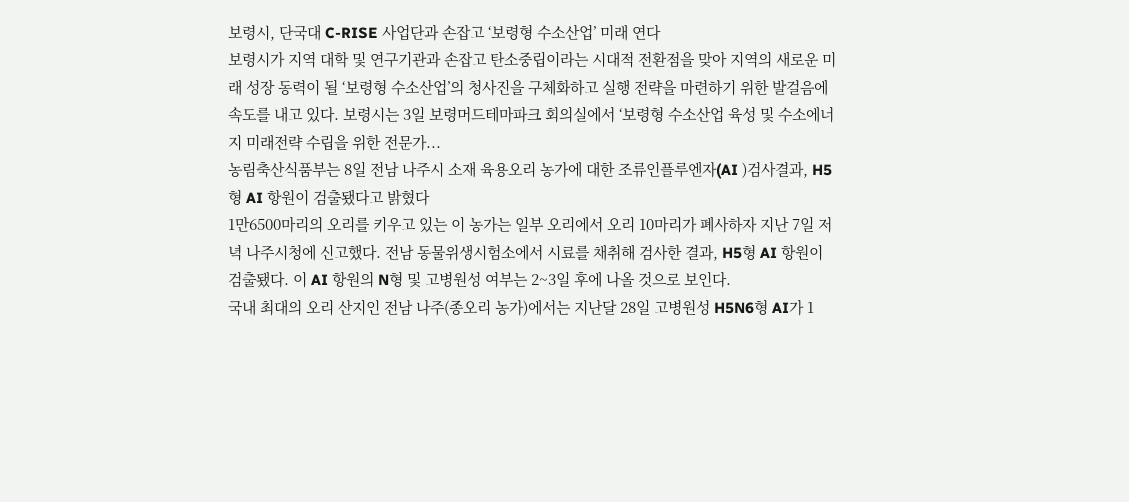보령시, 단국대 C-RISE 사업단과 손잡고 ‘보령형 수소산업’ 미래 연다
보령시가 지역 대학 및 연구기관과 손잡고 탄소중립이라는 시대적 전환점을 맞아 지역의 새로운 미래 성장 동력이 될 ‘보령형 수소산업’의 청사진을 구체화하고 실행 전략을 마련하기 위한 발걸음에 속도를 내고 있다. 보령시는 3일 보령머드테마파크 회의실에서 ‘보령형 수소산업 육성 및 수소에너지 미래전략 수립을 위한 전문가...
농림축산식품부는 8일 전남 나주시 소재 육용오리 농가에 대한 조류인플루엔자(AI )검사결과, H5형 AI 항원이 검출됐다고 밝혔다
1만6500마리의 오리를 키우고 있는 이 농가는 일부 오리에서 오리 10마리가 폐사하자 지난 7일 저녁 나주시청에 신고했다. 전남 동물위생시험소에서 시료를 채취해 검사한 결과, H5형 AI 항원이 검출됐다. 이 AI 항원의 N형 및 고병원성 여부는 2~3일 후에 나올 것으로 보인다.
국내 최대의 오리 산지인 전남 나주(종오리 농가)에서는 지난달 28일 고병원성 H5N6형 AI가 1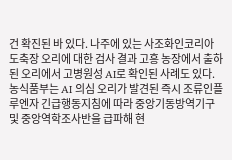건 확진된 바 있다. 나주에 있는 사조화인코리아 도축장 오리에 대한 검사 결과 고흥 농장에서 출하된 오리에서 고병원성 AI로 확인된 사례도 있다.
농식품부는 AI 의심 오리가 발견된 즉시 조류인플루엔자 긴급행동지침에 따라 중앙기동방역기구 및 중앙역학조사반을 급파해 현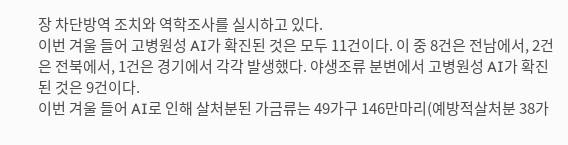장 차단방역 조치와 역학조사를 실시하고 있다.
이번 겨울 들어 고병원성 AI가 확진된 것은 모두 11건이다. 이 중 8건은 전남에서, 2건은 전북에서, 1건은 경기에서 각각 발생했다. 야생조류 분변에서 고병원성 AI가 확진된 것은 9건이다.
이번 겨울 들어 AI로 인해 살처분된 가금류는 49가구 146만마리(예방적살처분 38가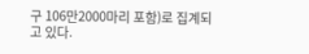구 106만2000마리 포함)로 집계되고 있다.